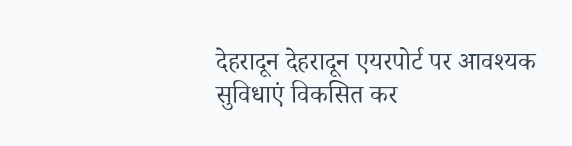देहरादून देहरादून एयरपोर्ट पर आवश्यक सुविधाएं विकसित कर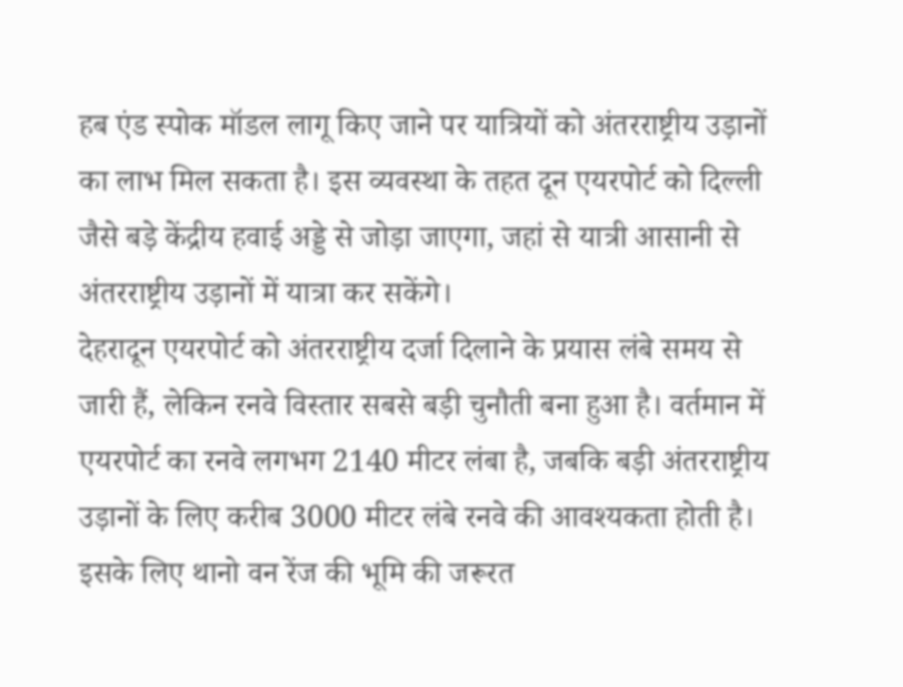हब एंड स्पोक मॉडल लागू किए जाने पर यात्रियों को अंतरराष्ट्रीय उड़ानों का लाभ मिल सकता है। इस व्यवस्था के तहत दून एयरपोर्ट को दिल्ली जैसे बड़े केंद्रीय हवाई अड्डे से जोड़ा जाएगा, जहां से यात्री आसानी से अंतरराष्ट्रीय उड़ानों में यात्रा कर सकेंगे।
देहरादून एयरपोर्ट को अंतरराष्ट्रीय दर्जा दिलाने के प्रयास लंबे समय से जारी हैं, लेकिन रनवे विस्तार सबसे बड़ी चुनौती बना हुआ है। वर्तमान में एयरपोर्ट का रनवे लगभग 2140 मीटर लंबा है, जबकि बड़ी अंतरराष्ट्रीय उड़ानों के लिए करीब 3000 मीटर लंबे रनवे की आवश्यकता होती है। इसके लिए थानो वन रेंज की भूमि की जरूरत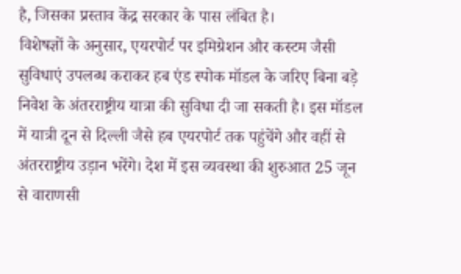है, जिसका प्रस्ताव केंद्र सरकार के पास लंबित है।
विशेषज्ञों के अनुसार, एयरपोर्ट पर इमिग्रेशन और कस्टम जैसी सुविधाएं उपलब्ध कराकर हब एंड स्पोक मॉडल के जरिए बिना बड़े निवेश के अंतरराष्ट्रीय यात्रा की सुविधा दी जा सकती है। इस मॉडल में यात्री दून से दिल्ली जैसे हब एयरपोर्ट तक पहुंचेंगे और वहीं से अंतरराष्ट्रीय उड़ान भरेंगे। देश में इस व्यवस्था की शुरुआत 25 जून से वाराणसी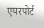एयरपोर्ट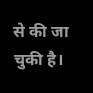से की जा चुकी है।